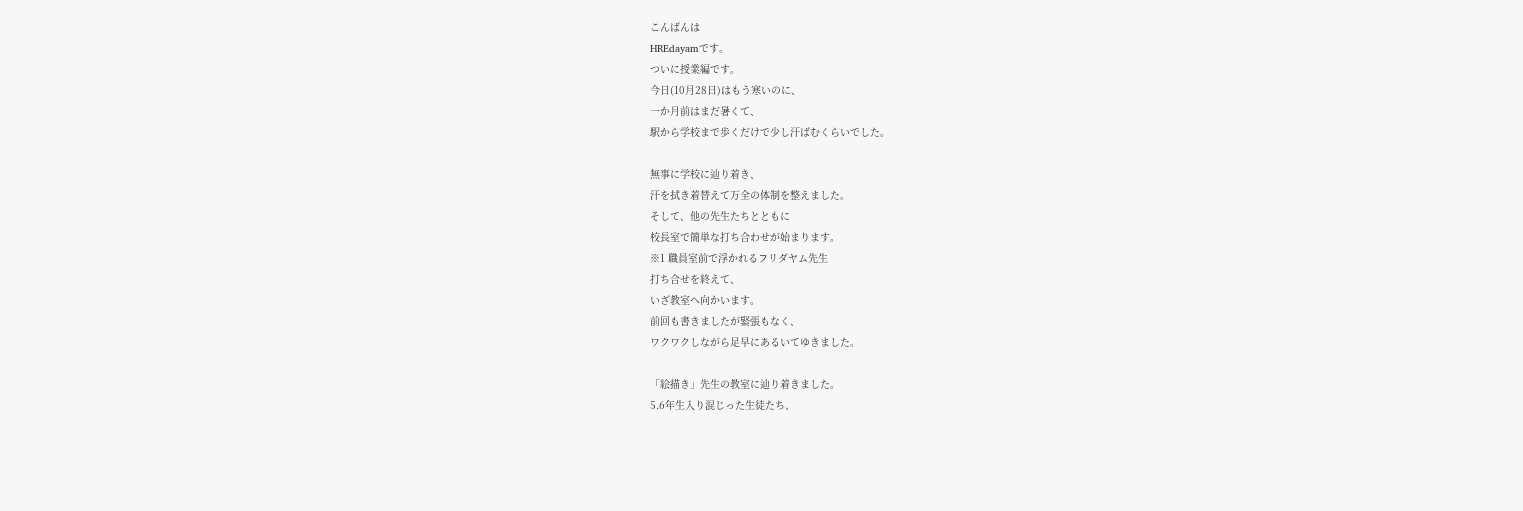こんばんは
HREdayamです。
ついに授業編です。
今日(10月28日)はもう寒いのに、
一か月前はまだ暑くて、
駅から学校まで歩くだけで少し汗ばむくらいでした。

無事に学校に辿り着き、
汗を拭き着替えて万全の体制を整えました。
そして、他の先生たちとともに
校長室で簡単な打ち合わせが始まります。
※1 職員室前で浮かれるフリダヤム先生
打ち合せを終えて、
いざ教室へ向かいます。
前回も書きましたが緊張もなく、
ワクワクしながら足早にあるいてゆきました。

「絵描き」先生の教室に辿り着きました。
5.6年生入り混じった生徒たち、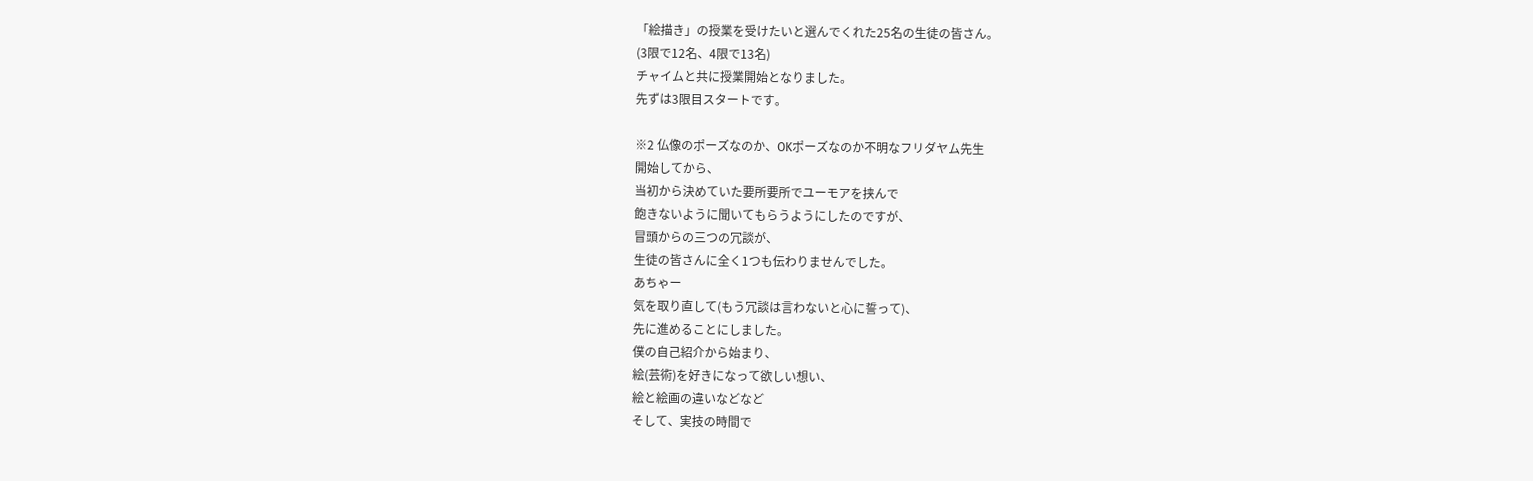「絵描き」の授業を受けたいと選んでくれた25名の生徒の皆さん。
(3限で12名、4限で13名)
チャイムと共に授業開始となりました。
先ずは3限目スタートです。

※2 仏像のポーズなのか、OKポーズなのか不明なフリダヤム先生
開始してから、
当初から決めていた要所要所でユーモアを挟んで
飽きないように聞いてもらうようにしたのですが、
冒頭からの三つの冗談が、
生徒の皆さんに全く1つも伝わりませんでした。
あちゃー
気を取り直して(もう冗談は言わないと心に誓って)、
先に進めることにしました。
僕の自己紹介から始まり、
絵(芸術)を好きになって欲しい想い、
絵と絵画の違いなどなど
そして、実技の時間で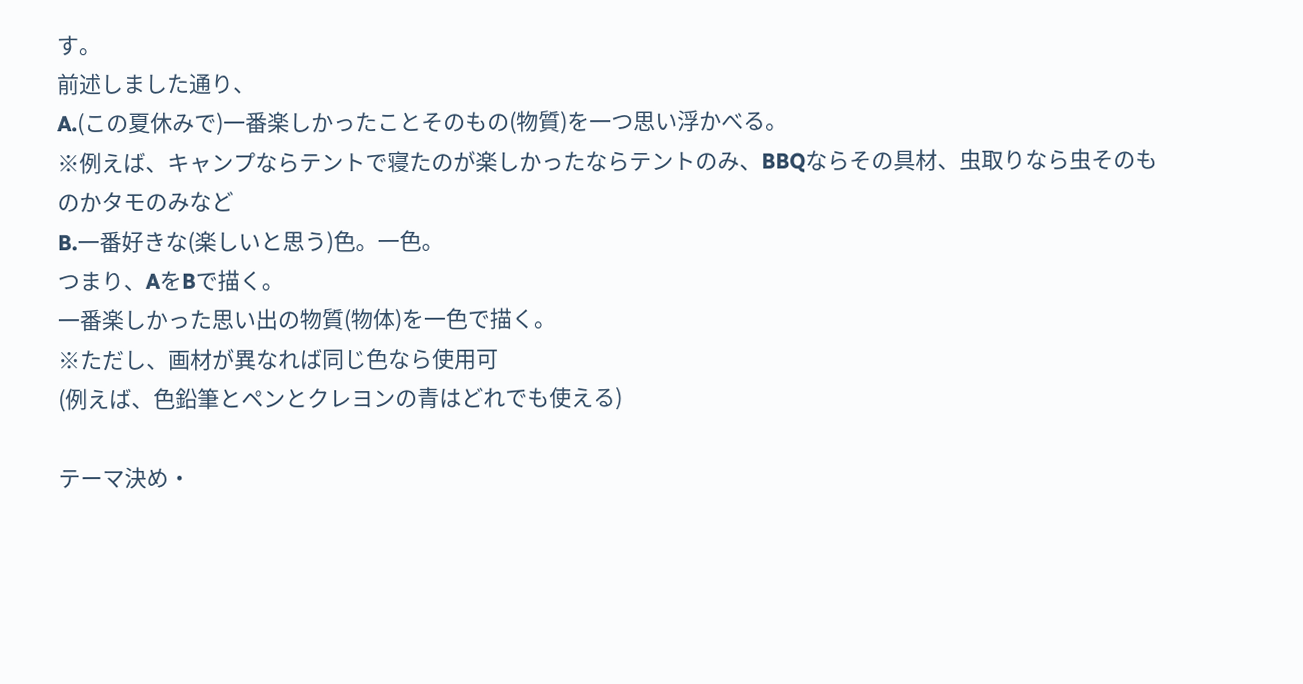す。
前述しました通り、
A.(この夏休みで)一番楽しかったことそのもの(物質)を一つ思い浮かべる。
※例えば、キャンプならテントで寝たのが楽しかったならテントのみ、BBQならその具材、虫取りなら虫そのものかタモのみなど
B.一番好きな(楽しいと思う)色。一色。
つまり、AをBで描く。
一番楽しかった思い出の物質(物体)を一色で描く。
※ただし、画材が異なれば同じ色なら使用可
(例えば、色鉛筆とペンとクレヨンの青はどれでも使える)

テーマ決め・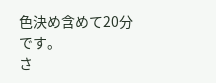色決め含めて20分です。
さ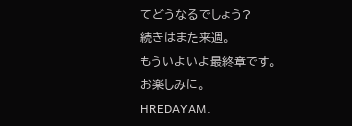てどうなるでしょう?
続きはまた来週。
もういよいよ最終章です。
お楽しみに。
HREDAYAM.